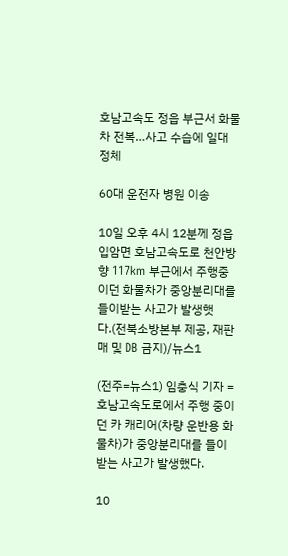호남고속도 정읍 부근서 화물차 전복…사고 수습에 일대 정체

60대 운전자 병원 이송

10일 오후 4시 12분께 정읍 입암면 호남고속도로 천안방향 117km 부근에서 주행중이던 화물차가 중앙분리대를 들이받는 사고가 발생햇다.(전북소방본부 제공, 재판매 및 DB 금지)/뉴스1

(전주=뉴스1) 임충식 기자 = 호남고속도로에서 주행 중이던 카 캐리어(차량 운반용 화물차)가 중앙분리대를 들이받는 사고가 발생했다.

10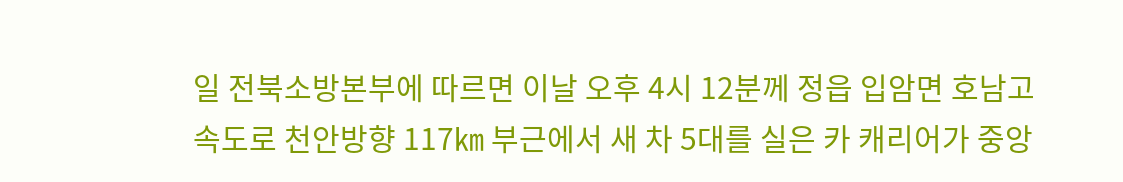일 전북소방본부에 따르면 이날 오후 4시 12분께 정읍 입암면 호남고속도로 천안방향 117㎞ 부근에서 새 차 5대를 실은 카 캐리어가 중앙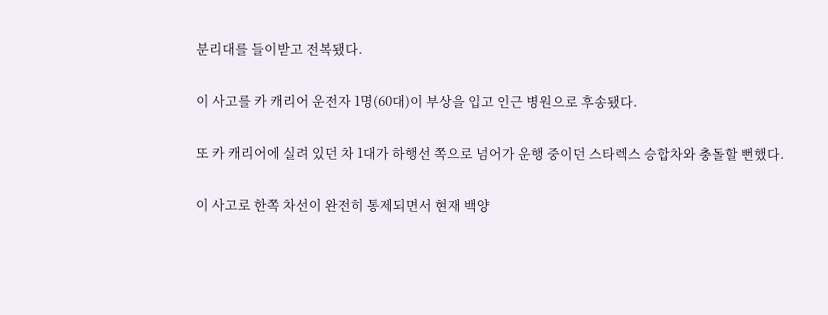분리대를 들이받고 전복됐다.

이 사고를 카 캐리어 운전자 1명(60대)이 부상을 입고 인근 병원으로 후송됐다.

또 카 캐리어에 실려 있던 차 1대가 하행선 쪽으로 넘어가 운행 중이던 스타렉스 승합차와 충돌할 뻔했다.

이 사고로 한쪽 차선이 완전히 통제되면서 현재 백양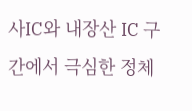사IC와 내장산 IC 구간에서 극심한 정체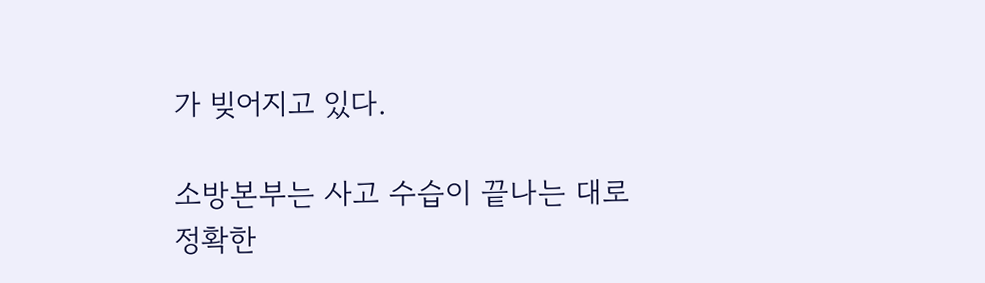가 빚어지고 있다.

소방본부는 사고 수습이 끝나는 대로 정확한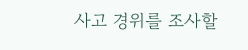사고 경위를 조사할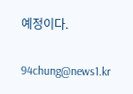예정이다.

94chung@news1.kr